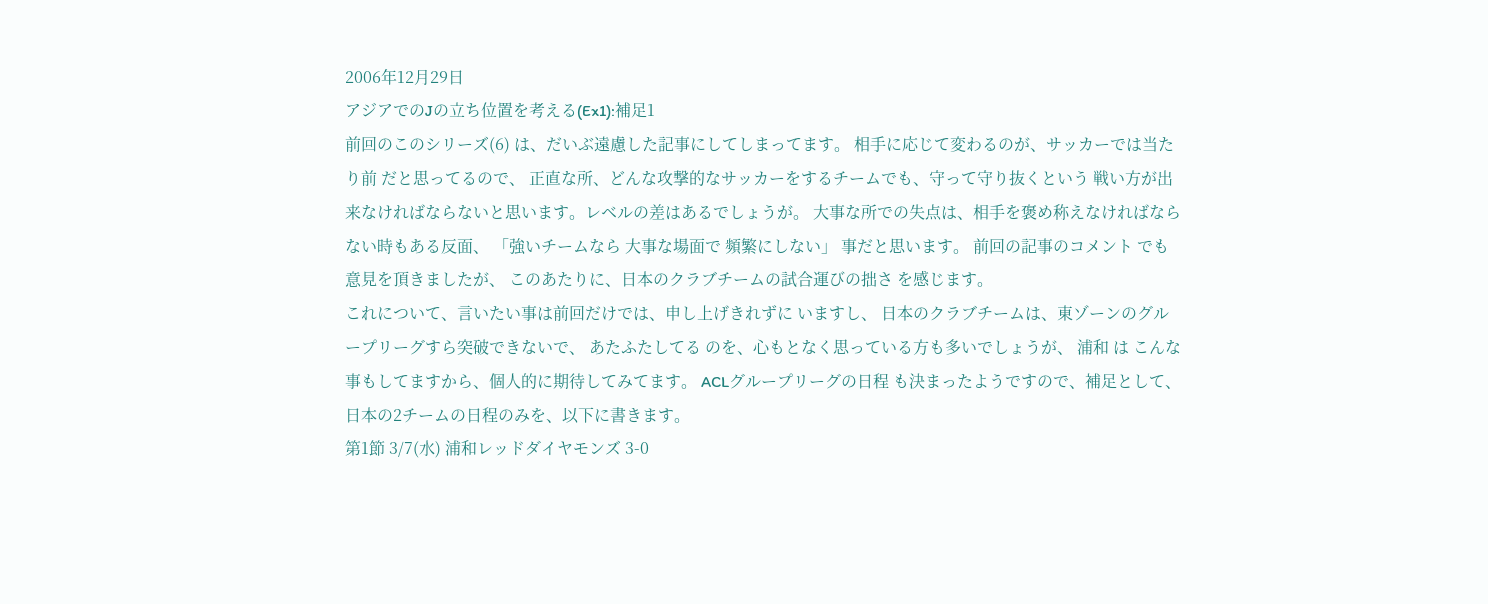2006年12月29日
アジアでのJの立ち位置を考える(Ex1):補足1
前回のこのシリーズ(6) は、だいぶ遠慮した記事にしてしまってます。 相手に応じて変わるのが、サッカーでは当たり前 だと思ってるので、 正直な所、どんな攻撃的なサッカーをするチームでも、守って守り抜くという 戦い方が出来なければならないと思います。レベルの差はあるでしょうが。 大事な所での失点は、相手を褒め称えなければならない時もある反面、 「強いチームなら 大事な場面で 頻繁にしない」 事だと思います。 前回の記事のコメント でも意見を頂きましたが、 このあたりに、日本のクラブチームの試合運びの拙さ を感じます。
これについて、言いたい事は前回だけでは、申し上げきれずに いますし、 日本のクラブチームは、東ゾーンのグループリーグすら突破できないで、 あたふたしてる のを、心もとなく思っている方も多いでしょうが、 浦和 は こんな事もしてますから、個人的に期待してみてます。 ACLグループリーグの日程 も決まったようですので、補足として、 日本の2チームの日程のみを、以下に書きます。
第1節 3/7(水) 浦和レッドダイヤモンズ 3-0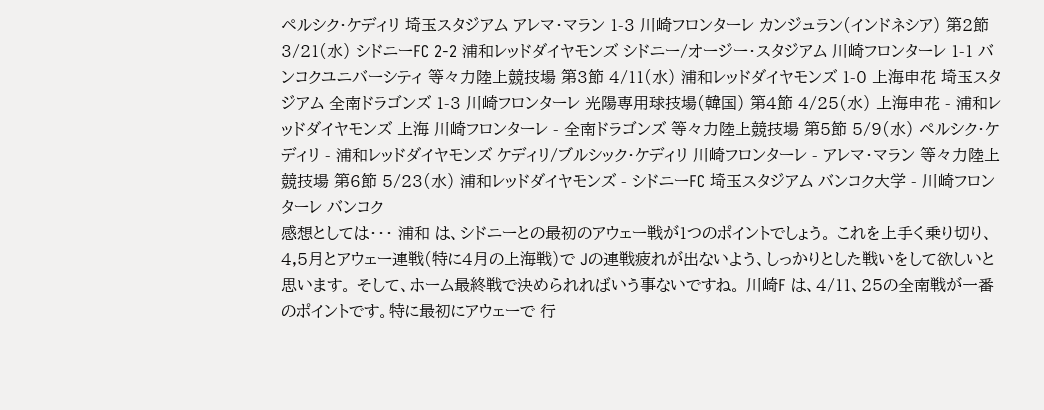ペルシク・ケディリ 埼玉スタジアム アレマ・マラン 1-3 川崎フロンターレ カンジュラン(インドネシア) 第2節 3/21(水) シドニーFC 2-2 浦和レッドダイヤモンズ シドニー/オージー・スタジアム 川崎フロンターレ 1-1 バンコクユニバーシティ 等々力陸上競技場 第3節 4/11(水) 浦和レッドダイヤモンズ 1-0 上海申花 埼玉スタジアム 全南ドラゴンズ 1-3 川崎フロンターレ 光陽専用球技場(韓国) 第4節 4/25(水) 上海申花 - 浦和レッドダイヤモンズ 上海 川崎フロンターレ - 全南ドラゴンズ 等々力陸上競技場 第5節 5/9(水) ペルシク・ケディリ - 浦和レッドダイヤモンズ ケディリ/ブルシック・ケディリ 川崎フロンターレ - アレマ・マラン 等々力陸上競技場 第6節 5/23(水) 浦和レッドダイヤモンズ - シドニーFC 埼玉スタジアム バンコク大学 - 川崎フロンターレ バンコク
感想としては・・・ 浦和 は、シドニーとの最初のアウェー戦が1つのポイントでしょう。 これを上手く乗り切り、4,5月とアウェー連戦(特に4月の上海戦)で Jの連戦疲れが出ないよう、しっかりとした戦いをして欲しいと思います。 そして、ホーム最終戦で決められればいう事ないですね。 川崎F は、4/11、25の全南戦が一番のポイントです。特に最初にアウェーで 行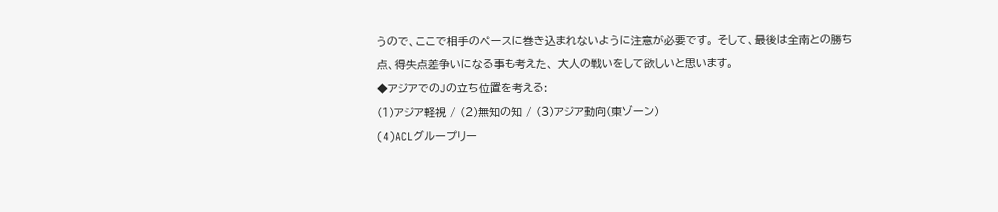うので、ここで相手のペースに巻き込まれないように注意が必要です。 そして、最後は全南との勝ち点、得失点差争いになる事も考えた、 大人の戦いをして欲しいと思います。
◆アジアでのJの立ち位置を考える:
(1)アジア軽視 / (2)無知の知 / (3)アジア動向(東ゾーン)
(4)ACLグループリー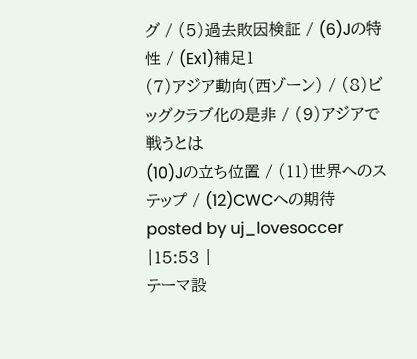グ / (5)過去敗因検証 / (6)Jの特性 / (Ex1)補足1
(7)アジア動向(西ゾーン) / (8)ビッグクラブ化の是非 / (9)アジアで戦うとは
(10)Jの立ち位置 / (11)世界へのステップ / (12)CWCへの期待
posted by uj_lovesoccer |15:53 |
テーマ設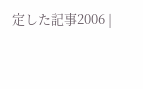定した記事2006 |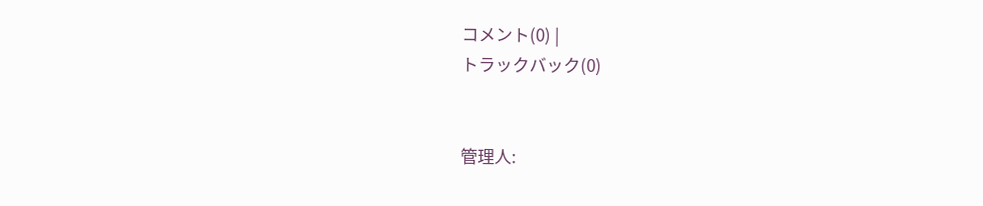コメント(0) |
トラックバック(0)


管理人: